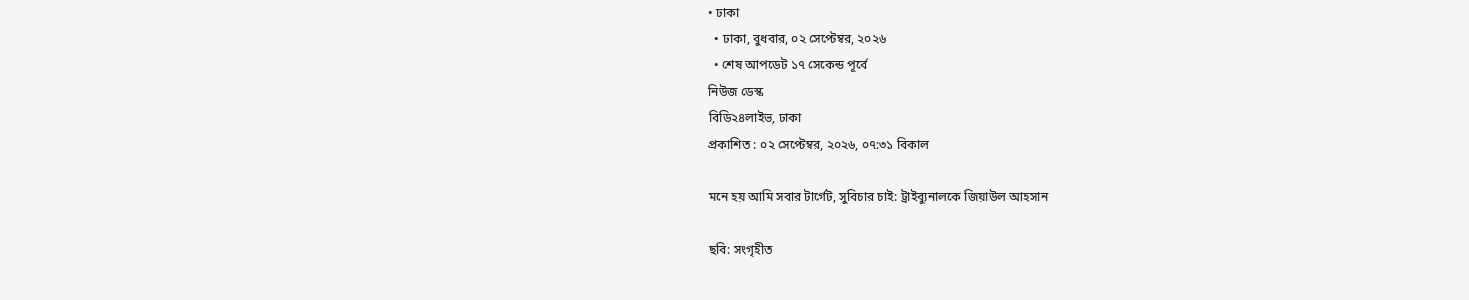• ঢাকা
  • ঢাকা, বুধবার, ০২ সেপ্টেম্বর, ২০২৬
  • শেষ আপডেট ১৭ সেকেন্ড পূর্বে
নিউজ ডেস্ক
বিডি২৪লাইভ, ঢাকা
প্রকাশিত : ০২ সেপ্টেম্বর, ২০২৬, ০৭:৩১ বিকাল

মনে হয় আমি সবার টার্গেট, সুবিচার চাই: ট্রাইব্যুনালকে জিয়াউল আহসান

ছবি: সংগৃহীত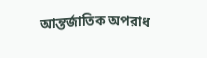আন্তর্জাতিক অপরাধ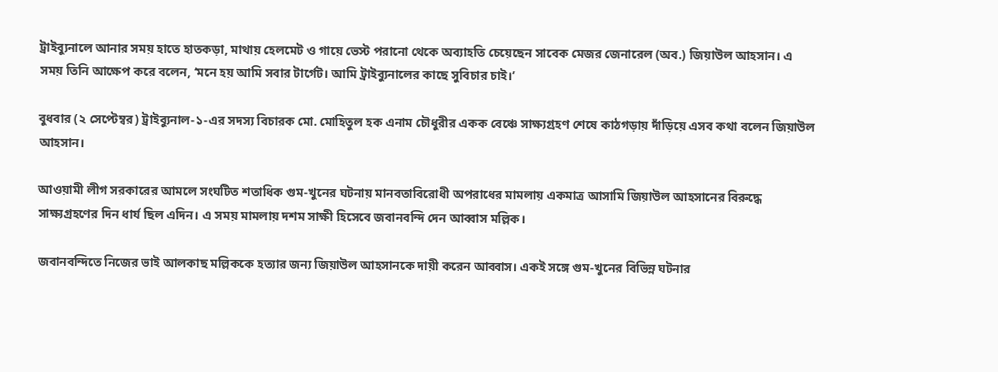ট্রাইব্যুনালে আনার সময় হাতে হাতকড়া, মাথায় হেলমেট ও গায়ে ভেস্ট পরানো থেকে অব্যাহতি চেয়েছেন সাবেক মেজর জেনারেল (অব.) জিয়াউল আহসান। এ সময় তিনি আক্ষেপ করে বলেন, ‘মনে হয় আমি সবার টার্গেট। আমি ট্রাইব্যুনালের কাছে সুবিচার চাই।’

বুধবার (২ সেপ্টেম্বর) ট্রাইব্যুনাল-১-এর সদস্য বিচারক মো. মোহিতুল হক এনাম চৌধুরীর একক বেঞ্চে সাক্ষ্যগ্রহণ শেষে কাঠগড়ায় দাঁড়িয়ে এসব কথা বলেন জিয়াউল আহসান।

আওয়ামী লীগ সরকারের আমলে সংঘটিত শতাধিক গুম-খুনের ঘটনায় মানবতাবিরোধী অপরাধের মামলায় একমাত্র আসামি জিয়াউল আহসানের বিরুদ্ধে সাক্ষ্যগ্রহণের দিন ধার্য ছিল এদিন। এ সময় মামলায় দশম সাক্ষী হিসেবে জবানবন্দি দেন আব্বাস মল্লিক।

জবানবন্দিতে নিজের ভাই আলকাছ মল্লিককে হত্যার জন্য জিয়াউল আহসানকে দায়ী করেন আব্বাস। একই সঙ্গে গুম-খুনের বিভিন্ন ঘটনার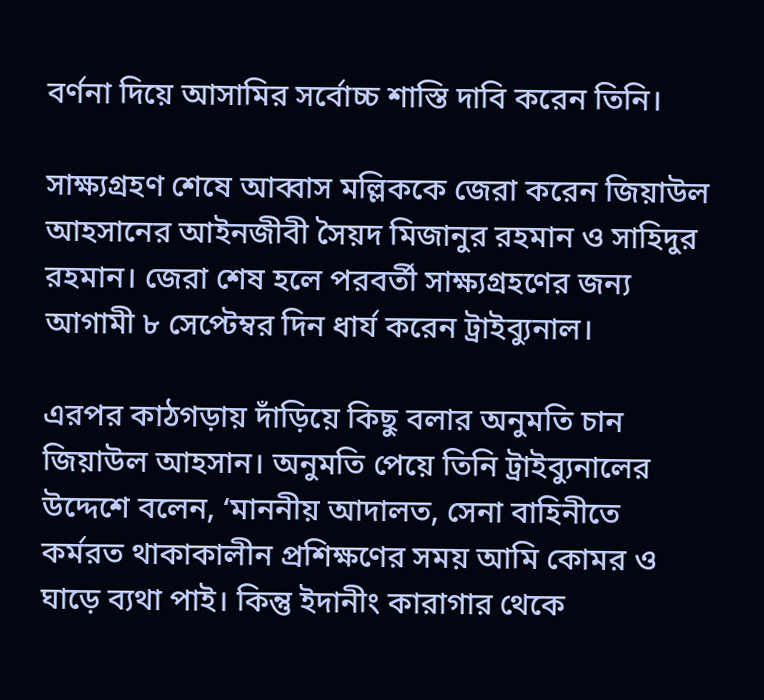বর্ণনা দিয়ে আসামির সর্বোচ্চ শাস্তি দাবি করেন তিনি।

সাক্ষ্যগ্রহণ শেষে আব্বাস মল্লিককে জেরা করেন জিয়াউল আহসানের আইনজীবী সৈয়দ মিজানুর রহমান ও সাহিদুর রহমান। জেরা শেষ হলে পরবর্তী সাক্ষ্যগ্রহণের জন্য আগামী ৮ সেপ্টেম্বর দিন ধার্য করেন ট্রাইব্যুনাল।

এরপর কাঠগড়ায় দাঁড়িয়ে কিছু বলার অনুমতি চান জিয়াউল আহসান। অনুমতি পেয়ে তিনি ট্রাইব্যুনালের উদ্দেশে বলেন, ‘মাননীয় আদালত, সেনা বাহিনীতে কর্মরত থাকাকালীন প্রশিক্ষণের সময় আমি কোমর ও ঘাড়ে ব্যথা পাই। কিন্তু ইদানীং কারাগার থেকে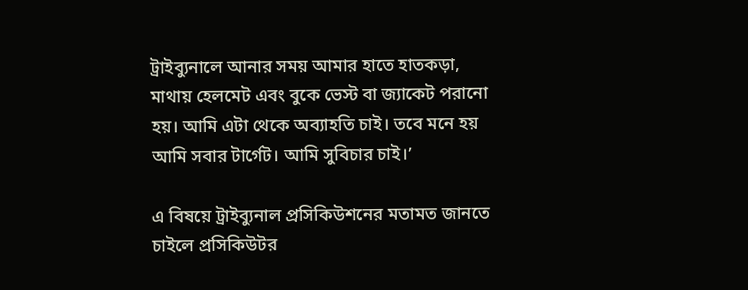ট্রাইব্যুনালে আনার সময় আমার হাতে হাতকড়া, মাথায় হেলমেট এবং বুকে ভেস্ট বা জ্যাকেট পরানো হয়। আমি এটা থেকে অব্যাহতি চাই। তবে মনে হয় আমি সবার টার্গেট। আমি সুবিচার চাই।’

এ বিষয়ে ট্রাইব্যুনাল প্রসিকিউশনের মতামত জানতে চাইলে প্রসিকিউটর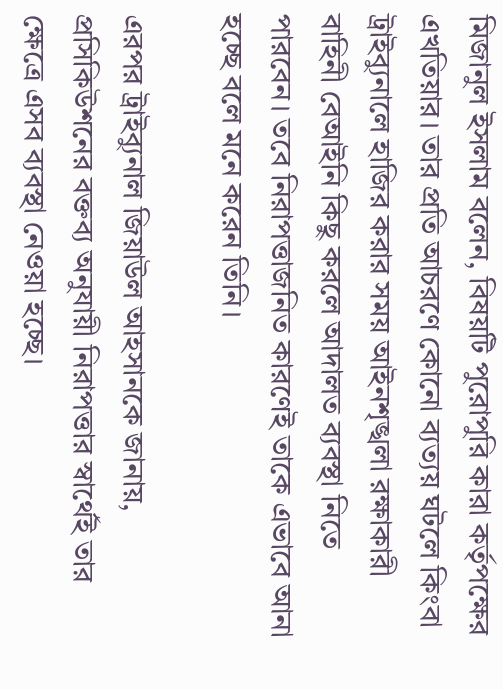মিজানুল ইসলাম বলেন, বিষয়টি পুরোপুরি কারা কর্তৃপক্ষের এখতিয়ার। তার প্রতি আচরণে কোনো ব্যত্যয় ঘটলে কিংবা ট্রাইব্যুনালে হাজির করার সময় আইনশৃঙ্খলা রক্ষাকারী বাহিনী বেআইনি কিছু করলে আদালত ব্যবস্থা নিতে পারবেন। তবে নিরাপত্তাজনিত কারণেই তাকে এভাবে আনা হচ্ছে বলে মনে করেন তিনি।

এরপর ট্রাইব্যুনাল জিয়াউল আহসানকে জানায়, প্রসিকিউশনের বক্তব্য অনুযায়ী নিরাপত্তার স্বার্থেই তার ক্ষেত্রে এসব ব্যবস্থা নেওয়া হচ্ছে।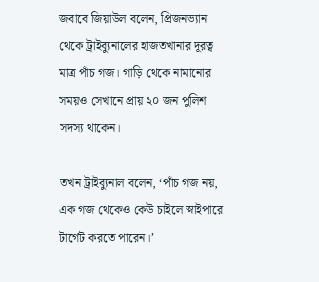জবাবে জিয়াউল বলেন, প্রিজনভ্যান থেকে ট্রাইব্যুনালের হাজতখানার দূরত্ব মাত্র পাঁচ গজ। গাড়ি থেকে নামানোর সময়ও সেখানে প্রায় ২০ জন পুলিশ সদস্য থাকেন।

তখন ট্রাইব্যুনাল বলেন, ‘পাঁচ গজ নয়, এক গজ থেকেও কেউ চাইলে স্নাইপারে টার্গেট করতে পারেন।’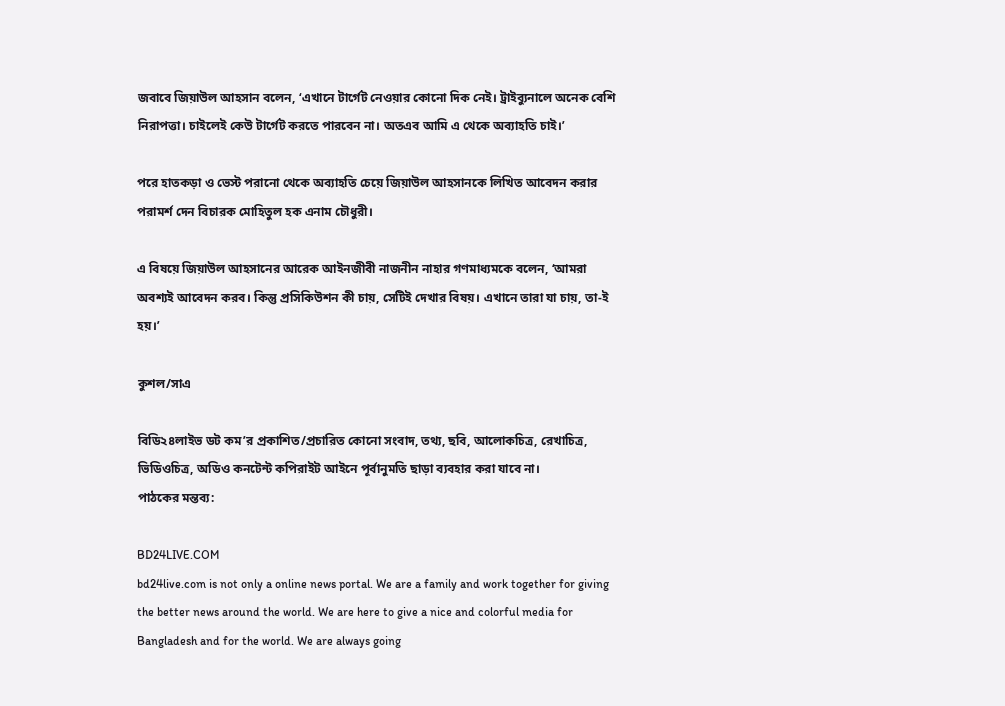জবাবে জিয়াউল আহসান বলেন, ‘এখানে টার্গেট নেওয়ার কোনো দিক নেই। ট্রাইব্যুনালে অনেক বেশি নিরাপত্তা। চাইলেই কেউ টার্গেট করতে পারবেন না। অতএব আমি এ থেকে অব্যাহতি চাই।’

পরে হাতকড়া ও ভেস্ট পরানো থেকে অব্যাহতি চেয়ে জিয়াউল আহসানকে লিখিত আবেদন করার পরামর্শ দেন বিচারক মোহিতুল হক এনাম চৌধুরী।

এ বিষয়ে জিয়াউল আহসানের আরেক আইনজীবী নাজনীন নাহার গণমাধ্যমকে বলেন, ‘আমরা অবশ্যই আবেদন করব। কিন্তু প্রসিকিউশন কী চায়, সেটিই দেখার বিষয়। এখানে তারা যা চায়, তা-ই হয়।’

কুশল/সাএ

বিডি২৪লাইভ ডট কম’র প্রকাশিত/প্রচারিত কোনো সংবাদ, তথ্য, ছবি, আলোকচিত্র, রেখাচিত্র, ভিডিওচিত্র, অডিও কনটেন্ট কপিরাইট আইনে পূর্বানুমতি ছাড়া ব্যবহার করা যাবে না।
পাঠকের মন্তব্য:

BD24LIVE.COM
bd24live.com is not only a online news portal. We are a family and work together for giving the better news around the world. We are here to give a nice and colorful media for Bangladesh and for the world. We are always going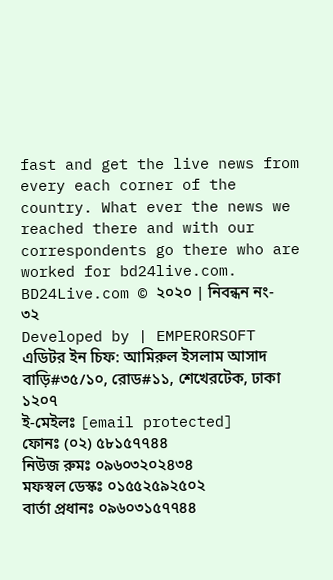fast and get the live news from every each corner of the country. What ever the news we reached there and with our correspondents go there who are worked for bd24live.com.
BD24Live.com © ২০২০ | নিবন্ধন নং- ৩২
Developed by | EMPERORSOFT
এডিটর ইন চিফ: আমিরুল ইসলাম আসাদ
বাড়ি#৩৫/১০, রোড#১১, শেখেরটেক, ঢাকা ১২০৭
ই-মেইলঃ [email protected]
ফোনঃ (০২) ৫৮১৫৭৭৪৪
নিউজ রুমঃ ০৯৬০৩২০২৪৩৪
মফস্বল ডেস্কঃ ০১৫৫২৫৯২৫০২
বার্তা প্রধানঃ ০৯৬০৩১৫৭৭৪৪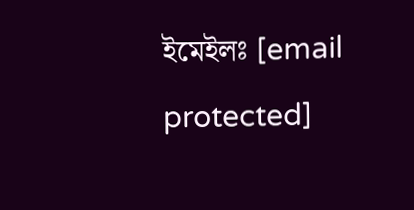ইমেইলঃ [email protected]